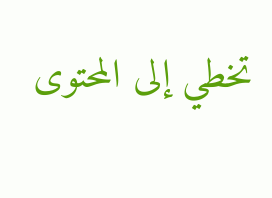تخطي إلى المحتوى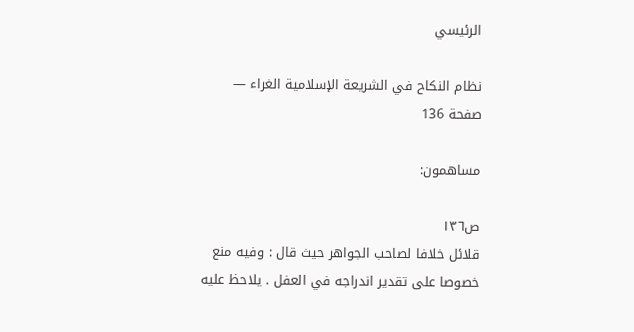الرئيسي

نظام النكاح في الشريعة الإسلامية الغراء — صفحة 136

مساهمون:

ص١٣٦
قلائل خلافا لصاحب الجواهر حيث قال : وفيه منع خصوصا على تقدير اندراجه في العفل . يلاحظ عليه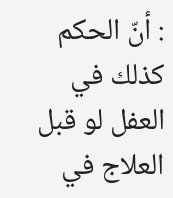: أنّ الحكم كذلك في العفل لو قبل العلاج في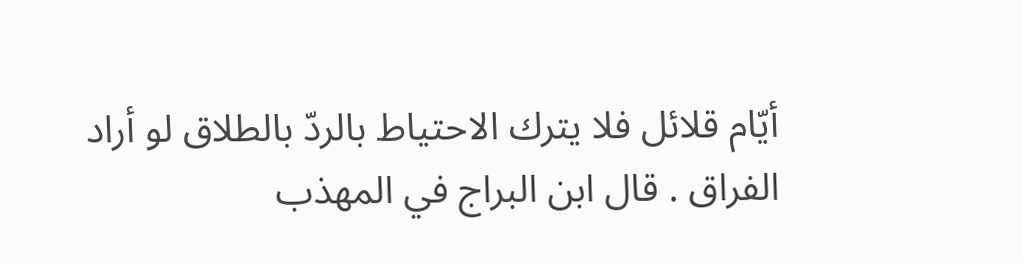أيّام قلائل فلا يترك الاحتياط بالردّ بالطلاق لو أراد الفراق . قال ابن البراج في المهذب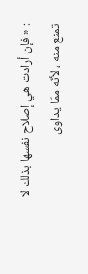: « فإن أرادت هي إصلاح نفسها بذلك لا تمنع منه ، لأنّه ممّا يداوى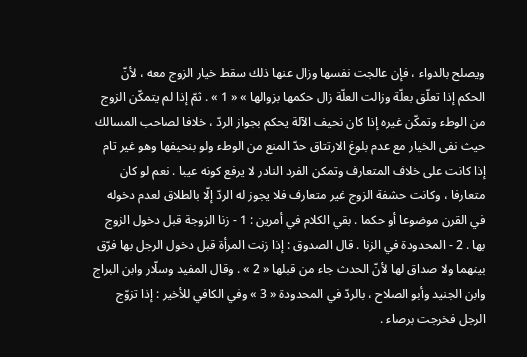ويصلح بالدواء ، فإن عالجت نفسها وزال عنها ذلك سقط خيار الزوج معه ، لأنّ الحكم إذا تعلّق بعلّة وزالت العلّة زال حكمها بزوالها » « 1 » . ثمّ إذا لم يتمكّن الزوج من الوطء وتمكّن غيره إذا كان نحيف الآلة يحكم بجواز الردّ ، خلافا لصاحب المسالك حيث نفى الخيار مع عدم بلوغ الارتتاق حدّ المنع من الوطء ولو بنحيفها وهو غير تام إذا كانت على خلاف المتعارف وتمكن الفرد النادر لا يرفع كونه عيبا . نعم لو كان متعارفا ، وكانت حشفة الزوج غير متعارف فلا يجوز له الردّ إلّا بالطلاق لعدم دخوله في القرن موضوعا أو حكما . بقي الكلام في أمرين : 1 - زنا الزوجة قبل دخول الزوج بها . 2 - المحدودة في الزنا . قال الصدوق : إذا زنت المرأة قبل دخول الرجل بها فرّق بينهما ولا صداق لها لأنّ الحدث جاء من قبلها « 2 » . وقال المفيد وسلّار وابن البراج وابن الجنيد وأبو الصلاح ، بالردّ في المحدودة « 3 » وفي الكافي للأخير : إذا تزوّج الرجل فخرجت برصاء .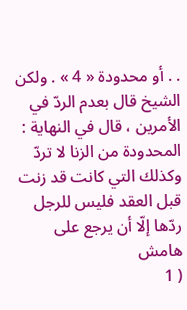. . أو محدودة « 4 » . ولكن الشيخ قال بعدم الردّ في الأمرين ، قال في النهاية : المحدودة من الزنا لا تردّ وكذلك التي كانت قد زنت قبل العقد فليس للرجل ردّها إلّا أن يرجع على
هامش
( 1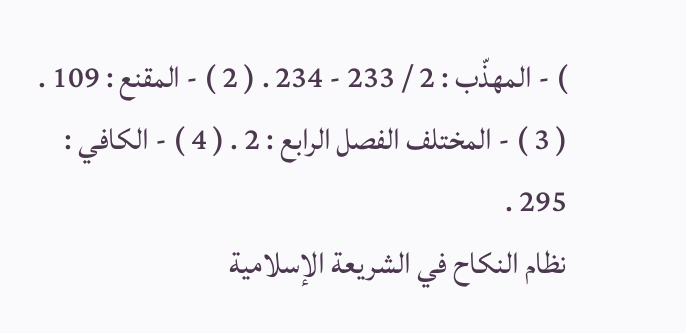) - المهذّب : 2 / 233 - 234 . ( 2 ) - المقنع : 109 . ( 3 ) - المختلف الفصل الرابع : 2 . ( 4 ) - الكافي : 295 .
نظام النكاح في الشريعة الإسلامية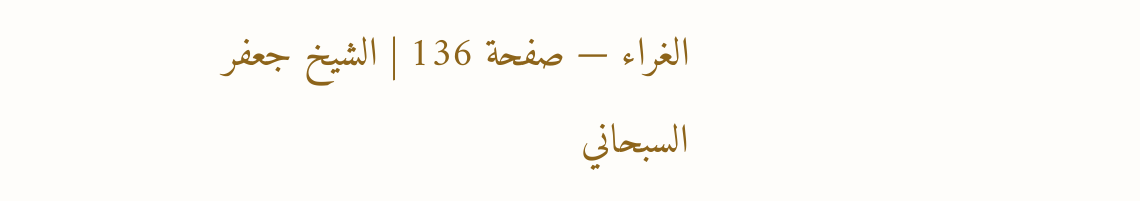الغراء — صفحة 136 | الشيخ جعفر السبحاني